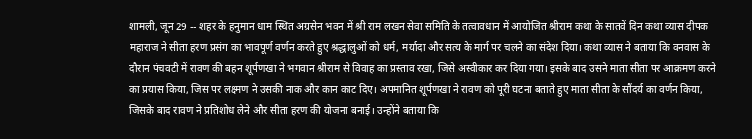शामली, जून 29 -- शहर के हनुमान धाम स्थित अग्रसेन भवन में श्री राम लखन सेवा समिति के तत्वावधान में आयोजित श्रीराम कथा के सातवें दिन कथा व्यास दीपक महाराज ने सीता हरण प्रसंग का भावपूर्ण वर्णन करते हुए श्रद्धालुओं को धर्म, मर्यादा और सत्य के मार्ग पर चलने का संदेश दिया। कथा व्यास ने बताया कि वनवास के दौरान पंचवटी में रावण की बहन शूर्पणखा ने भगवान श्रीराम से विवाह का प्रस्ताव रखा, जिसे अस्वीकार कर दिया गया। इसके बाद उसने माता सीता पर आक्रमण करने का प्रयास किया, जिस पर लक्ष्मण ने उसकी नाक और कान काट दिए। अपमानित शूर्पणखा ने रावण को पूरी घटना बताते हुए माता सीता के सौंदर्य का वर्णन किया, जिसके बाद रावण ने प्रतिशोध लेने और सीता हरण की योजना बनाई। उन्होंने बताया कि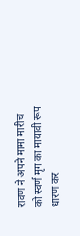रावण ने अपने मामा मारीच को स्वर्ण मृग का मायावी रूप धारण कर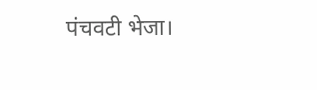पंचवटी भेजा।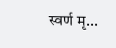स्वर्ण मृ...